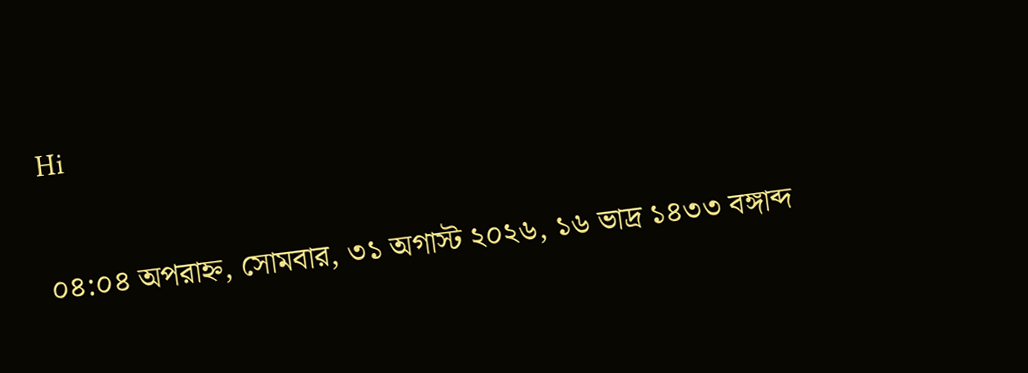Hi

০৪:০৪ অপরাহ্ন, সোমবার, ৩১ অগাস্ট ২০২৬, ১৬ ভাদ্র ১৪৩৩ বঙ্গাব্দ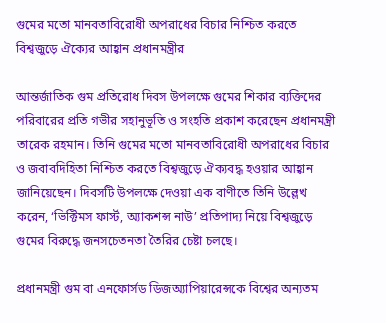গুমের মতো মানবতাবিরোধী অপরাধের বিচার নিশ্চিত করতে বিশ্বজুড়ে ঐক্যের আহ্বান প্রধানমন্ত্রীর

আন্তর্জাতিক গুম প্রতিরোধ দিবস উপলক্ষে গুমের শিকার ব্যক্তিদের পরিবারের প্রতি গভীর সহানুভূতি ও সংহতি প্রকাশ করেছেন প্রধানমন্ত্রী তারেক রহমান। তিনি গুমের মতো মানবতাবিরোধী অপরাধের বিচার ও জবাবদিহিতা নিশ্চিত করতে বিশ্বজুড়ে ঐক্যবদ্ধ হওয়ার আহ্বান জানিয়েছেন। দিবসটি উপলক্ষে দেওয়া এক বাণীতে তিনি উল্লেখ করেন, ‘ভিক্টিমস ফার্স্ট, অ্যাকশন্স নাউ’ প্রতিপাদ্য নিয়ে বিশ্বজুড়ে গুমের বিরুদ্ধে জনসচেতনতা তৈরির চেষ্টা চলছে।

প্রধানমন্ত্রী গুম বা এনফোর্সড ডিজঅ্যাপিয়ারেন্সকে বিশ্বের অন্যতম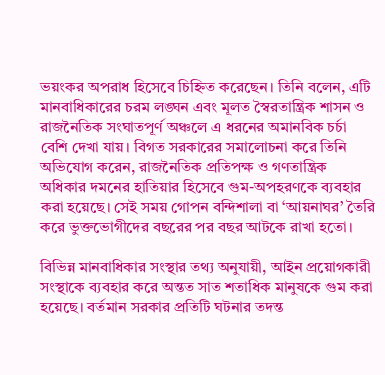ভয়ংকর অপরাধ হিসেবে চিহ্নিত করেছেন। তিনি বলেন, এটি মানবাধিকারের চরম লঙ্ঘন এবং মূলত স্বৈরতান্ত্রিক শাসন ও রাজনৈতিক সংঘাতপূর্ণ অঞ্চলে এ ধরনের অমানবিক চর্চা বেশি দেখা যায়। বিগত সরকারের সমালোচনা করে তিনি অভিযোগ করেন, রাজনৈতিক প্রতিপক্ষ ও গণতান্ত্রিক অধিকার দমনের হাতিয়ার হিসেবে গুম-অপহরণকে ব্যবহার করা হয়েছে। সেই সময় গোপন বন্দিশালা বা ‘আয়নাঘর’ তৈরি করে ভুক্তভোগীদের বছরের পর বছর আটকে রাখা হতো।

বিভিন্ন মানবাধিকার সংস্থার তথ্য অনুযায়ী, আইন প্রয়োগকারী সংস্থাকে ব্যবহার করে অন্তত সাত শতাধিক মানুষকে গুম করা হয়েছে। বর্তমান সরকার প্রতিটি ঘটনার তদন্ত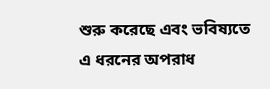শুরু করেছে এবং ভবিষ্যতে এ ধরনের অপরাধ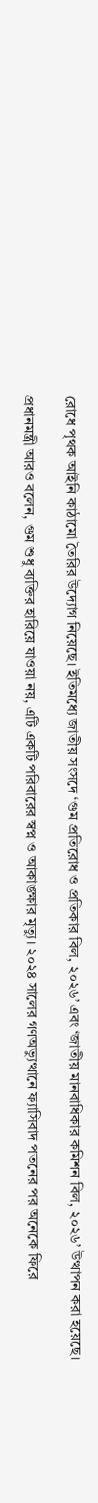রোধে পৃথক আইনি কাঠামো তৈরির উদ্যোগ নিয়েছে। ইতিমধ্যে জাতীয় সংসদে ‘গুম প্রতিরোধ ও প্রতিকার বিল, ২০২৬’ এবং ‘জাতীয় মানবাধিকার কমিশন বিল, ২০২৬’ উত্থাপন করা হয়েছে।

প্রধানমন্ত্রী আরও বলেন, গুম শুধু ব্যক্তির হারিয়ে যাওয়া নয়, এটি একটি পরিবারের স্বপ্ন ও আকাঙ্ক্ষার মৃত্যু। ২০২৪ সালের গণঅভ্যুত্থানে ফ্যাসিবাদ পতনের পর অনেকে ফিরে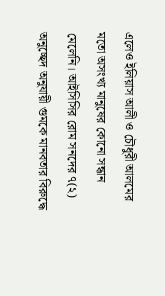এলেও ইলিয়াস আলী ও চৌধুরী আলমের মতো অসংখ্য মানুষের কোনো সন্ধান মেলেনি। আইসিসির রোম সনদের ৭(২) অনুচ্ছেদ অনুযায়ী গুমকে মানবতার বিরুদ্ধে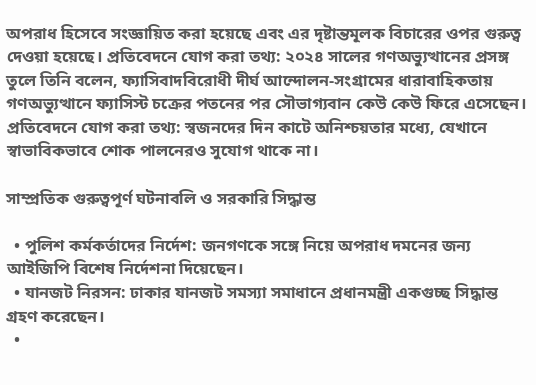অপরাধ হিসেবে সংজ্ঞায়িত করা হয়েছে এবং এর দৃষ্টান্তমূলক বিচারের ওপর গুরুত্ব দেওয়া হয়েছে। প্রতিবেদনে যোগ করা তথ্য: ২০২৪ সালের গণঅভ্যুত্থানের প্রসঙ্গ তুলে তিনি বলেন, ফ্যাসিবাদবিরোধী দীর্ঘ আন্দোলন-সংগ্রামের ধারাবাহিকতায় গণঅভ্যুত্থানে ফ্যাসিস্ট চক্রের পতনের পর সৌভাগ্যবান কেউ কেউ ফিরে এসেছেন। প্রতিবেদনে যোগ করা তথ্য: স্বজনদের দিন কাটে অনিশ্চয়তার মধ্যে, যেখানে স্বাভাবিকভাবে শোক পালনেরও সুযোগ থাকে না।

সাম্প্রতিক গুরুত্বপূর্ণ ঘটনাবলি ও সরকারি সিদ্ধান্ত

  • পুলিশ কর্মকর্তাদের নির্দেশ: জনগণকে সঙ্গে নিয়ে অপরাধ দমনের জন্য আইজিপি বিশেষ নির্দেশনা দিয়েছেন।
  • যানজট নিরসন: ঢাকার যানজট সমস্যা সমাধানে প্রধানমন্ত্রী একগুচ্ছ সিদ্ধান্ত গ্রহণ করেছেন।
  •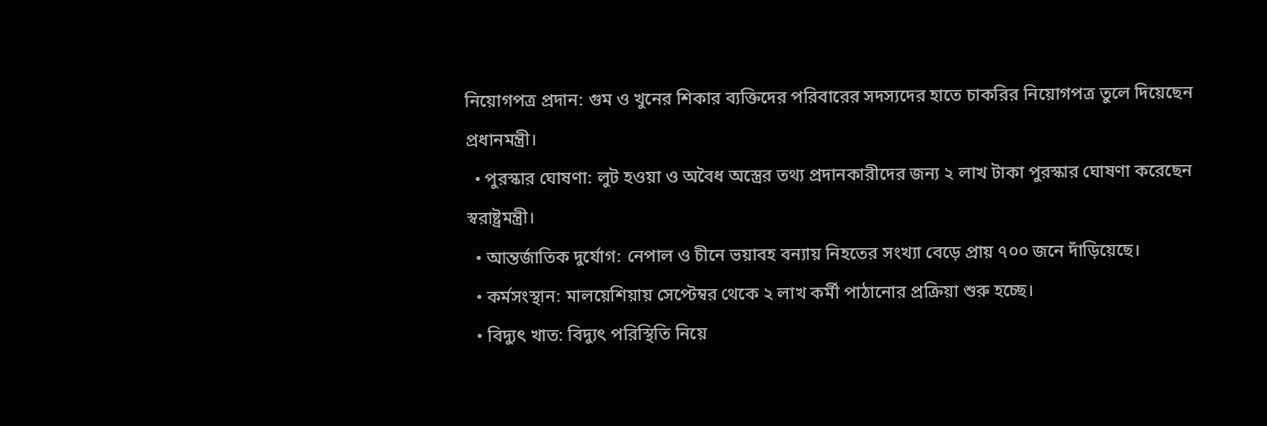নিয়োগপত্র প্রদান: গুম ও খুনের শিকার ব্যক্তিদের পরিবারের সদস্যদের হাতে চাকরির নিয়োগপত্র তুলে দিয়েছেন প্রধানমন্ত্রী।
  • পুরস্কার ঘোষণা: লুট হওয়া ও অবৈধ অস্ত্রের তথ্য প্রদানকারীদের জন্য ২ লাখ টাকা পুরস্কার ঘোষণা করেছেন স্বরাষ্ট্রমন্ত্রী।
  • আন্তর্জাতিক দুর্যোগ: নেপাল ও চীনে ভয়াবহ বন্যায় নিহতের সংখ্যা বেড়ে প্রায় ৭০০ জনে দাঁড়িয়েছে।
  • কর্মসংস্থান: মালয়েশিয়ায় সেপ্টেম্বর থেকে ২ লাখ কর্মী পাঠানোর প্রক্রিয়া শুরু হচ্ছে।
  • বিদ্যুৎ খাত: বিদ্যুৎ পরিস্থিতি নিয়ে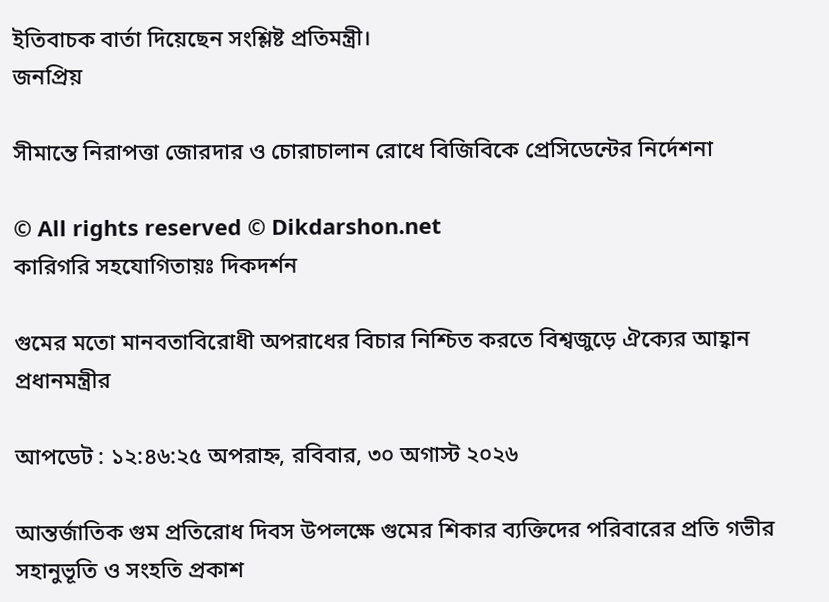ইতিবাচক বার্তা দিয়েছেন সংশ্লিষ্ট প্রতিমন্ত্রী।
জনপ্রিয়

সীমান্তে নিরাপত্তা জোরদার ও চোরাচালান রোধে বিজিবিকে প্রেসিডেন্টের নির্দেশনা

© All rights reserved © Dikdarshon.net
কারিগরি সহযোগিতায়ঃ দিকদর্শন

গুমের মতো মানবতাবিরোধী অপরাধের বিচার নিশ্চিত করতে বিশ্বজুড়ে ঐক্যের আহ্বান প্রধানমন্ত্রীর

আপডেট : ১২:৪৬:২৫ অপরাহ্ন, রবিবার, ৩০ অগাস্ট ২০২৬

আন্তর্জাতিক গুম প্রতিরোধ দিবস উপলক্ষে গুমের শিকার ব্যক্তিদের পরিবারের প্রতি গভীর সহানুভূতি ও সংহতি প্রকাশ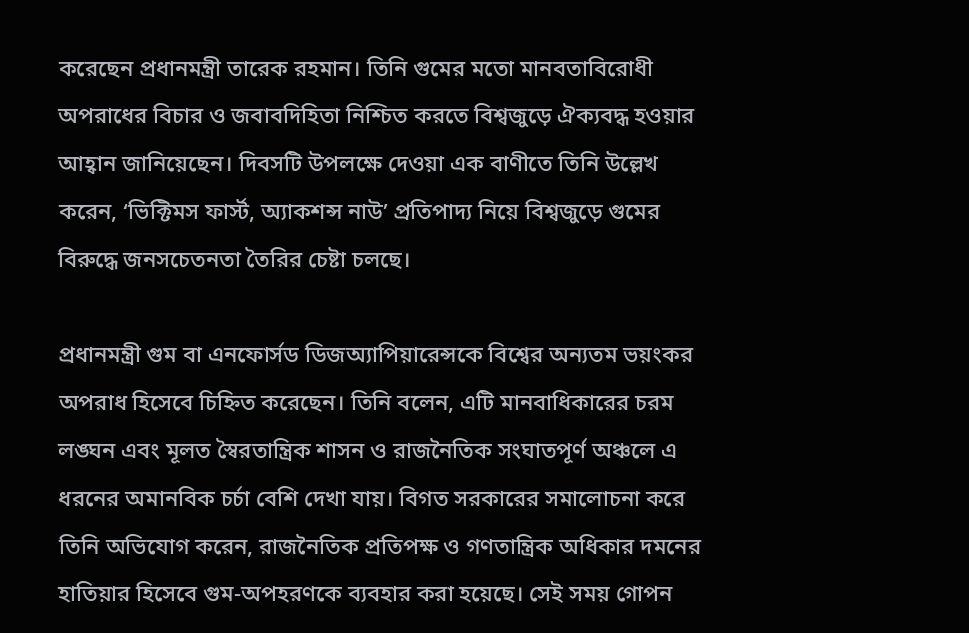করেছেন প্রধানমন্ত্রী তারেক রহমান। তিনি গুমের মতো মানবতাবিরোধী অপরাধের বিচার ও জবাবদিহিতা নিশ্চিত করতে বিশ্বজুড়ে ঐক্যবদ্ধ হওয়ার আহ্বান জানিয়েছেন। দিবসটি উপলক্ষে দেওয়া এক বাণীতে তিনি উল্লেখ করেন, ‘ভিক্টিমস ফার্স্ট, অ্যাকশন্স নাউ’ প্রতিপাদ্য নিয়ে বিশ্বজুড়ে গুমের বিরুদ্ধে জনসচেতনতা তৈরির চেষ্টা চলছে।

প্রধানমন্ত্রী গুম বা এনফোর্সড ডিজঅ্যাপিয়ারেন্সকে বিশ্বের অন্যতম ভয়ংকর অপরাধ হিসেবে চিহ্নিত করেছেন। তিনি বলেন, এটি মানবাধিকারের চরম লঙ্ঘন এবং মূলত স্বৈরতান্ত্রিক শাসন ও রাজনৈতিক সংঘাতপূর্ণ অঞ্চলে এ ধরনের অমানবিক চর্চা বেশি দেখা যায়। বিগত সরকারের সমালোচনা করে তিনি অভিযোগ করেন, রাজনৈতিক প্রতিপক্ষ ও গণতান্ত্রিক অধিকার দমনের হাতিয়ার হিসেবে গুম-অপহরণকে ব্যবহার করা হয়েছে। সেই সময় গোপন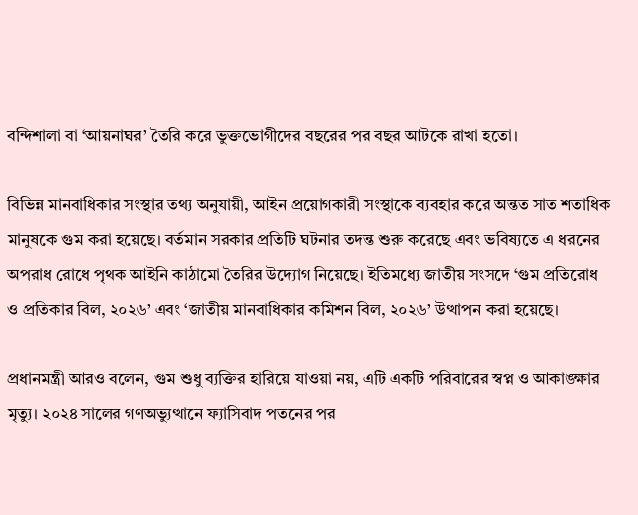বন্দিশালা বা ‘আয়নাঘর’ তৈরি করে ভুক্তভোগীদের বছরের পর বছর আটকে রাখা হতো।

বিভিন্ন মানবাধিকার সংস্থার তথ্য অনুযায়ী, আইন প্রয়োগকারী সংস্থাকে ব্যবহার করে অন্তত সাত শতাধিক মানুষকে গুম করা হয়েছে। বর্তমান সরকার প্রতিটি ঘটনার তদন্ত শুরু করেছে এবং ভবিষ্যতে এ ধরনের অপরাধ রোধে পৃথক আইনি কাঠামো তৈরির উদ্যোগ নিয়েছে। ইতিমধ্যে জাতীয় সংসদে ‘গুম প্রতিরোধ ও প্রতিকার বিল, ২০২৬’ এবং ‘জাতীয় মানবাধিকার কমিশন বিল, ২০২৬’ উত্থাপন করা হয়েছে।

প্রধানমন্ত্রী আরও বলেন, গুম শুধু ব্যক্তির হারিয়ে যাওয়া নয়, এটি একটি পরিবারের স্বপ্ন ও আকাঙ্ক্ষার মৃত্যু। ২০২৪ সালের গণঅভ্যুত্থানে ফ্যাসিবাদ পতনের পর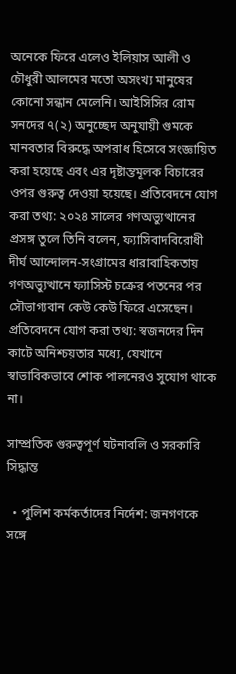অনেকে ফিরে এলেও ইলিয়াস আলী ও চৌধুরী আলমের মতো অসংখ্য মানুষের কোনো সন্ধান মেলেনি। আইসিসির রোম সনদের ৭(২) অনুচ্ছেদ অনুযায়ী গুমকে মানবতার বিরুদ্ধে অপরাধ হিসেবে সংজ্ঞায়িত করা হয়েছে এবং এর দৃষ্টান্তমূলক বিচারের ওপর গুরুত্ব দেওয়া হয়েছে। প্রতিবেদনে যোগ করা তথ্য: ২০২৪ সালের গণঅভ্যুত্থানের প্রসঙ্গ তুলে তিনি বলেন, ফ্যাসিবাদবিরোধী দীর্ঘ আন্দোলন-সংগ্রামের ধারাবাহিকতায় গণঅভ্যুত্থানে ফ্যাসিস্ট চক্রের পতনের পর সৌভাগ্যবান কেউ কেউ ফিরে এসেছেন। প্রতিবেদনে যোগ করা তথ্য: স্বজনদের দিন কাটে অনিশ্চয়তার মধ্যে, যেখানে স্বাভাবিকভাবে শোক পালনেরও সুযোগ থাকে না।

সাম্প্রতিক গুরুত্বপূর্ণ ঘটনাবলি ও সরকারি সিদ্ধান্ত

  • পুলিশ কর্মকর্তাদের নির্দেশ: জনগণকে সঙ্গে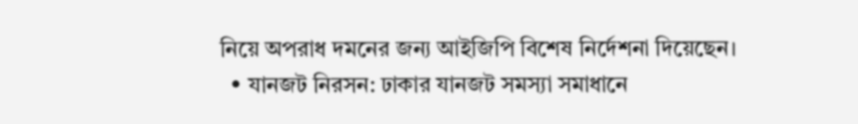নিয়ে অপরাধ দমনের জন্য আইজিপি বিশেষ নির্দেশনা দিয়েছেন।
  • যানজট নিরসন: ঢাকার যানজট সমস্যা সমাধানে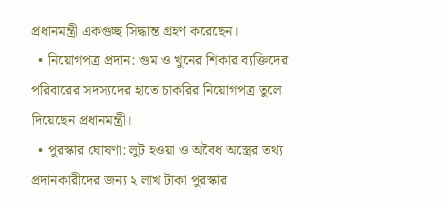প্রধানমন্ত্রী একগুচ্ছ সিদ্ধান্ত গ্রহণ করেছেন।
  • নিয়োগপত্র প্রদান: গুম ও খুনের শিকার ব্যক্তিদের পরিবারের সদস্যদের হাতে চাকরির নিয়োগপত্র তুলে দিয়েছেন প্রধানমন্ত্রী।
  • পুরস্কার ঘোষণা: লুট হওয়া ও অবৈধ অস্ত্রের তথ্য প্রদানকারীদের জন্য ২ লাখ টাকা পুরস্কার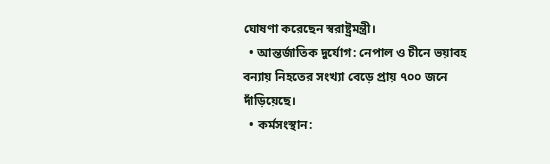ঘোষণা করেছেন স্বরাষ্ট্রমন্ত্রী।
  • আন্তর্জাতিক দুর্যোগ: নেপাল ও চীনে ভয়াবহ বন্যায় নিহতের সংখ্যা বেড়ে প্রায় ৭০০ জনে দাঁড়িয়েছে।
  • কর্মসংস্থান: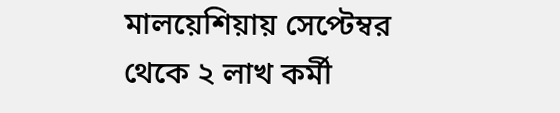মালয়েশিয়ায় সেপ্টেম্বর থেকে ২ লাখ কর্মী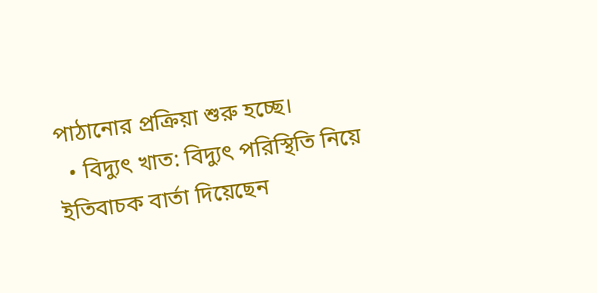পাঠানোর প্রক্রিয়া শুরু হচ্ছে।
  • বিদ্যুৎ খাত: বিদ্যুৎ পরিস্থিতি নিয়ে ইতিবাচক বার্তা দিয়েছেন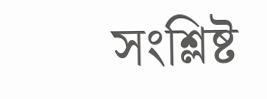সংশ্লিষ্ট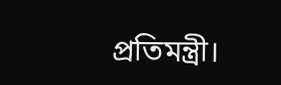প্রতিমন্ত্রী।